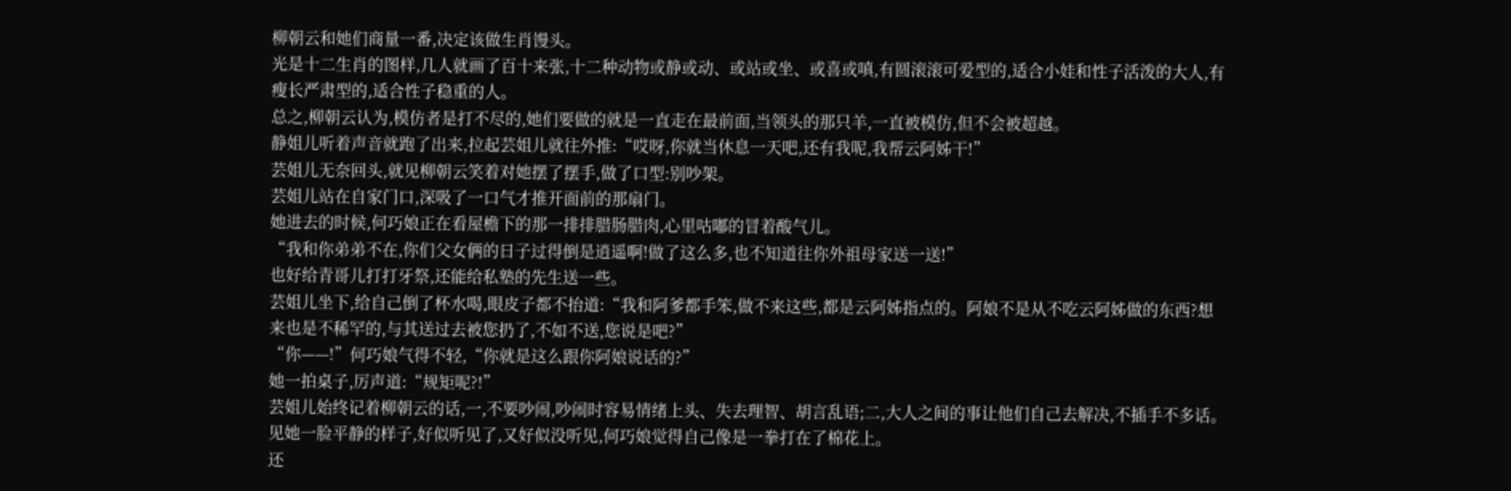柳朝云和她们商量一番,决定该做生肖馒头。
光是十二生肖的图样,几人就画了百十来张,十二种动物或静或动、或站或坐、或喜或嗔,有圆滚滚可爱型的,适合小娃和性子活泼的大人,有瘦长严肃型的,适合性子稳重的人。
总之,柳朝云认为,模仿者是打不尽的,她们要做的就是一直走在最前面,当领头的那只羊,一直被模仿,但不会被超越。
静姐儿听着声音就跑了出来,拉起芸姐儿就往外推:“哎呀,你就当休息一天吧,还有我呢,我帮云阿姊干!”
芸姐儿无奈回头,就见柳朝云笑着对她摆了摆手,做了口型:别吵架。
芸姐儿站在自家门口,深吸了一口气才推开面前的那扇门。
她进去的时候,何巧娘正在看屋檐下的那一排排腊肠腊肉,心里咕嘟的冒着酸气儿。
“我和你弟弟不在,你们父女俩的日子过得倒是逍遥啊!做了这么多,也不知道往你外祖母家送一送!”
也好给青哥儿打打牙祭,还能给私塾的先生送一些。
芸姐儿坐下,给自己倒了杯水喝,眼皮子都不抬道:“我和阿爹都手笨,做不来这些,都是云阿姊指点的。阿娘不是从不吃云阿姊做的东西?想来也是不稀罕的,与其送过去被您扔了,不如不送,您说是吧?”
“你——!”何巧娘气得不轻,“你就是这么跟你阿娘说话的?”
她一拍桌子,厉声道:“规矩呢?!”
芸姐儿始终记着柳朝云的话,一,不要吵闹,吵闹时容易情绪上头、失去理智、胡言乱语;二,大人之间的事让他们自己去解决,不插手不多话。
见她一脸平静的样子,好似听见了,又好似没听见,何巧娘觉得自己像是一拳打在了棉花上。
还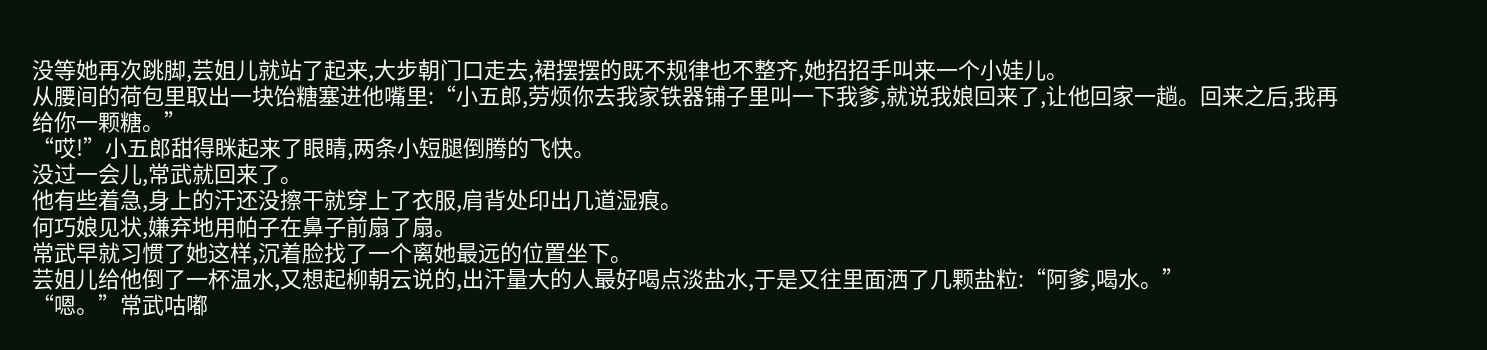没等她再次跳脚,芸姐儿就站了起来,大步朝门口走去,裙摆摆的既不规律也不整齐,她招招手叫来一个小娃儿。
从腰间的荷包里取出一块饴糖塞进他嘴里:“小五郎,劳烦你去我家铁器铺子里叫一下我爹,就说我娘回来了,让他回家一趟。回来之后,我再给你一颗糖。”
“哎!”小五郎甜得眯起来了眼睛,两条小短腿倒腾的飞快。
没过一会儿,常武就回来了。
他有些着急,身上的汗还没擦干就穿上了衣服,肩背处印出几道湿痕。
何巧娘见状,嫌弃地用帕子在鼻子前扇了扇。
常武早就习惯了她这样,沉着脸找了一个离她最远的位置坐下。
芸姐儿给他倒了一杯温水,又想起柳朝云说的,出汗量大的人最好喝点淡盐水,于是又往里面洒了几颗盐粒:“阿爹,喝水。”
“嗯。”常武咕嘟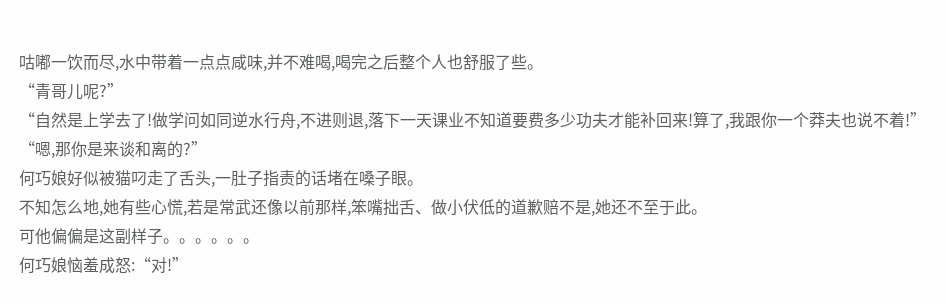咕嘟一饮而尽,水中带着一点点咸味,并不难喝,喝完之后整个人也舒服了些。
“青哥儿呢?”
“自然是上学去了!做学问如同逆水行舟,不进则退,落下一天课业不知道要费多少功夫才能补回来!算了,我跟你一个莽夫也说不着!”
“嗯,那你是来谈和离的?”
何巧娘好似被猫叼走了舌头,一肚子指责的话堵在嗓子眼。
不知怎么地,她有些心慌,若是常武还像以前那样,笨嘴拙舌、做小伏低的道歉赔不是,她还不至于此。
可他偏偏是这副样子。。。。。。
何巧娘恼羞成怒:“对!”